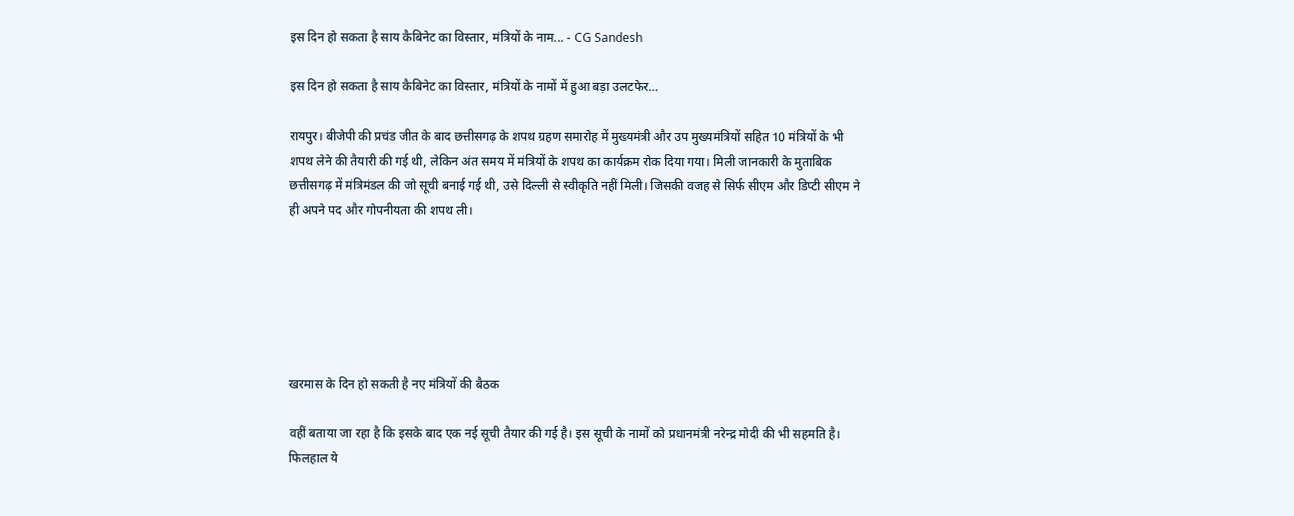इस दिन हो सकता है साय कैबिनेट का विस्‍तार, मंत्रियों के नाम... - CG Sandesh

इस दिन हो सकता है साय कैबिनेट का विस्‍तार, मंत्रियों के नामों में हुआ बड़ा उलटफेर…

रायपुर। बीजेपी की प्रचंड जीत के बाद छत्तीसगढ़ के शपथ ग्रहण समारोह में मुख्यमंत्री और उप मुख्यमंत्रियों सहित 10 मंत्रियों के भी शपथ लेने की तैयारी की गई थी, लेकिन अंत समय में मंत्रियों के शपथ का कार्यक्रम रोक दिया गया। मिली जानकारी के मुताबिक छत्तीसगढ़ में मंत्रिमंडल की जो सूची बनाई गई थी, उसे दिल्ली से स्वीकृति नहीं मिली। जिसकी वजह से सिर्फ सीएम और डिप्टी सीएम ने ही अपने पद और गोपनीयता की शपथ ली।






खरमास के दिन हो सकती है नए मंत्रियों की बैठक

वहीं बताया जा रहा है कि इसके बाद एक नई सूची तैयार की गई है। इस सूची के नामों को प्रधानमंत्री नरेन्द्र मोदी की भी सहमति है। फिलहाल ये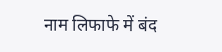नाम लिफाफे में बंद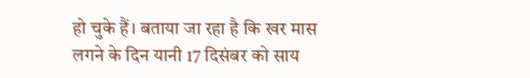हो चुके हैं। बताया जा रहा है कि खर मास लगने के दिन यानी 17 दिसंबर को साय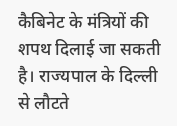कैबिनेट के मंत्रियों की शपथ दिलाई जा सकती है। राज्यपाल के दिल्ली से लौटते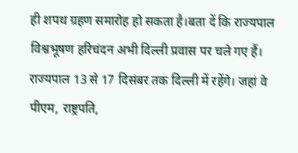ही शपथ ग्रहण समारोह हो सकता है।बता दें कि राज्यपाल विश्वभूषण हरिचंदन अभी दिल्ली प्रवास पर चले गए हैं। राज्यपाल 13 से 17 दिसंबर तक दिल्ली में रहेंगे। जहां वे पीएम, राष्ट्रपति,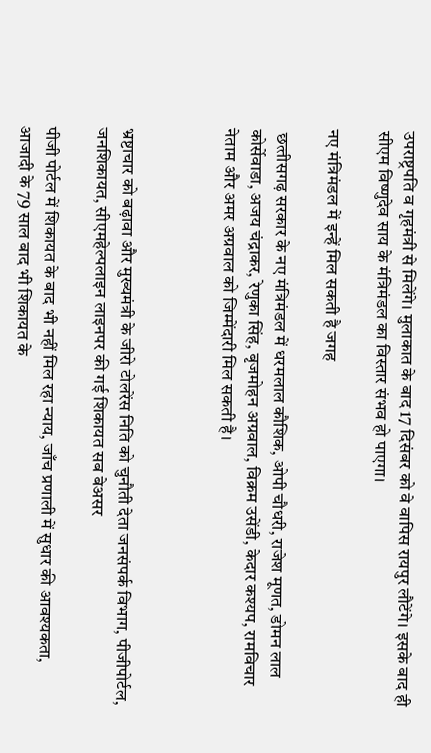उपराष्ट्रपति व गृहमंत्री से मिलेंगे। मुलाकात के बाद 17 दिसंबर को वे वापिस रायपुर लौटेंगे। इसके बाद ही सीएम विष्णुदेव साय के मंत्रिमंडल का विस्तार संभव हो पाएगा।

नए मंत्रिमंडल में इन्‍हें मिल सकती है जगह

 छत्‍तीसगढ़ सरकार के नए मंत्रिमंडल में धरमलाल कौशिक, ओपी चौधरी, राजेश मूणत, डोमन लाल कोर्सेवाडा, अजय चंद्राकर, रेणुका सिंह, बृजमोहन अग्रवाल, विक्रम उसेंडी, केदार कश्यप, रामविचार नेताम और अमर अग्रवाल को जिम्‍मेंदारी मिल सकती है।



भ्रष्टाचार को बढ़ावा और मुख्यमंत्री के जीरो टोलरेंस निति को चुनौती देता जनसंपर्क विभाग, पीजीपोर्टल, जनशिकायत, सीएमहेल्पलाइन लाइनपर की गई शिकायत सब बेअसर

पीजी पोर्टल में शिकायत के बाद भी नहीं मिल रहा न्याय, जाँच प्रणाली में सुधार की आवश्यकता, आजादी के 79 साल बाद भी शिकायत के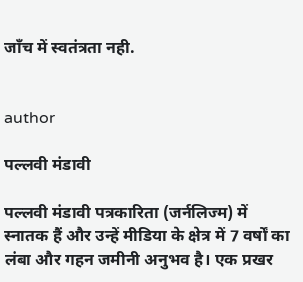जाँच में स्वतंत्रता नही.


author

पल्लवी मंडावी

पल्लवी मंडावी पत्रकारिता (जर्नलिज्म) में स्नातक हैं और उन्हें मीडिया के क्षेत्र में 7 वर्षों का लंबा और गहन जमीनी अनुभव है। एक प्रखर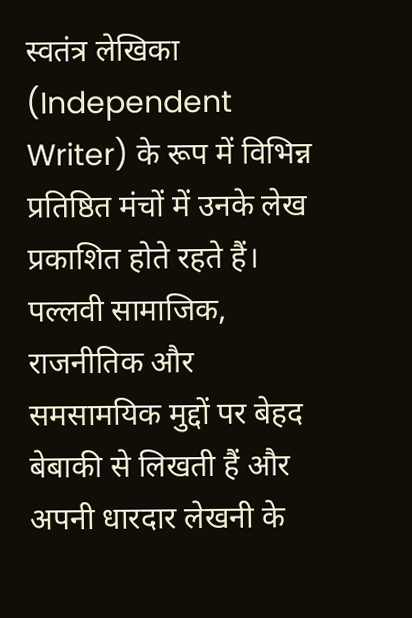स्वतंत्र लेखिका (Independent Writer) के रूप में विभिन्न प्रतिष्ठित मंचों में उनके लेख प्रकाशित होते रहते हैं। पल्लवी सामाजिक, राजनीतिक और समसामयिक मुद्दों पर बेहद बेबाकी से लिखती हैं और अपनी धारदार लेखनी के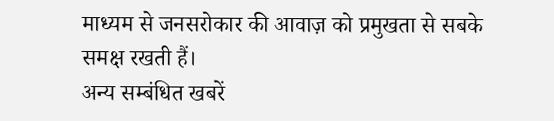माध्यम से जनसरोकार की आवाज़ को प्रमुखता से सबके समक्ष रखती हैं।
अन्य सम्बंधित खबरें